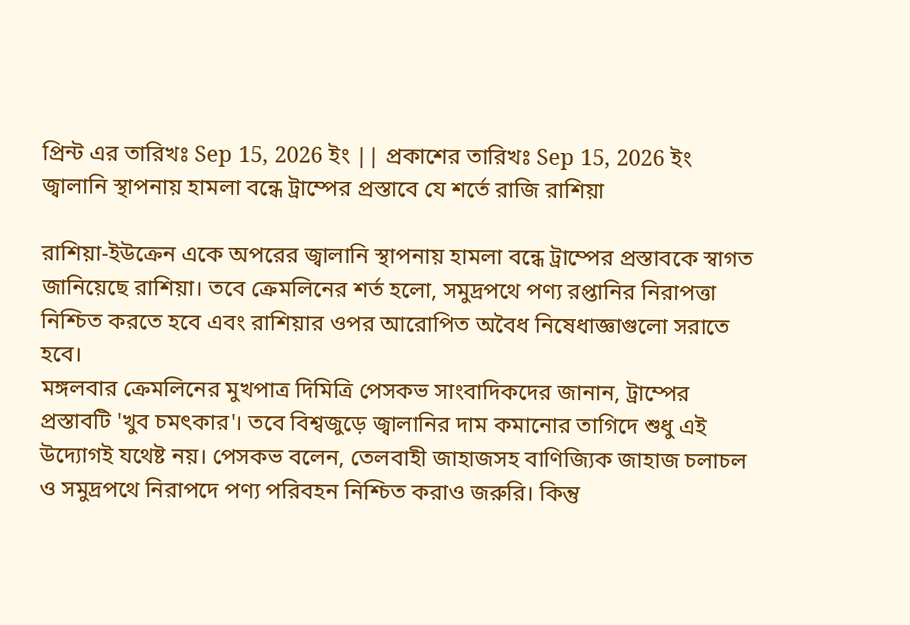প্রিন্ট এর তারিখঃ Sep 15, 2026 ইং || প্রকাশের তারিখঃ Sep 15, 2026 ইং
জ্বালানি স্থাপনায় হামলা বন্ধে ট্রাম্পের প্রস্তাবে যে শর্তে রাজি রাশিয়া

রাশিয়া-ইউক্রেন একে অপরের জ্বালানি স্থাপনায় হামলা বন্ধে ট্রাম্পের প্রস্তাবকে স্বাগত জানিয়েছে রাশিয়া। তবে ক্রেমলিনের শর্ত হলো, সমুদ্রপথে পণ্য রপ্তানির নিরাপত্তা নিশ্চিত করতে হবে এবং রাশিয়ার ওপর আরোপিত অবৈধ নিষেধাজ্ঞাগুলো সরাতে হবে।
মঙ্গলবার ক্রেমলিনের মুখপাত্র দিমিত্রি পেসকভ সাংবাদিকদের জানান, ট্রাম্পের প্রস্তাবটি 'খুব চমৎকার'। তবে বিশ্বজুড়ে জ্বালানির দাম কমানোর তাগিদে শুধু এই উদ্যোগই যথেষ্ট নয়। পেসকভ বলেন, তেলবাহী জাহাজসহ বাণিজ্যিক জাহাজ চলাচল ও সমুদ্রপথে নিরাপদে পণ্য পরিবহন নিশ্চিত করাও জরুরি। কিন্তু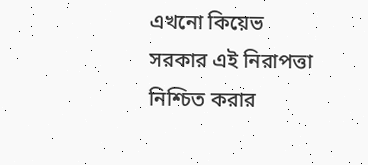এখনো কিয়েভ সরকার এই নিরাপত্তা নিশ্চিত করার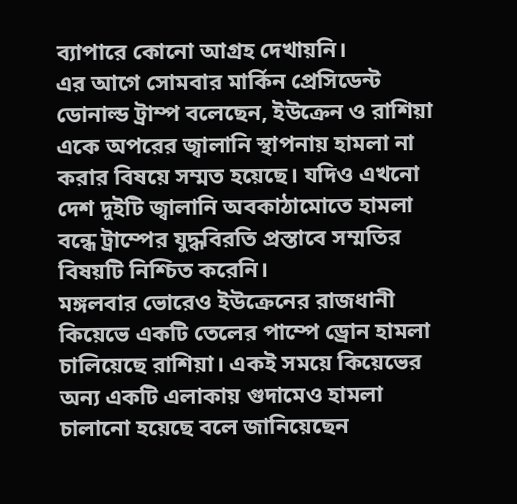ব্যাপারে কোনো আগ্রহ দেখায়নি।
এর আগে সোমবার মার্কিন প্রেসিডেন্ট ডোনাল্ড ট্রাম্প বলেছেন, ইউক্রেন ও রাশিয়া একে অপরের জ্বালানি স্থাপনায় হামলা না করার বিষয়ে সম্মত হয়েছে। যদিও এখনো দেশ দুইটি জ্বালানি অবকাঠামোতে হামলা বন্ধে ট্রাম্পের যুদ্ধবিরতি প্রস্তাবে সম্মতির বিষয়টি নিশ্চিত করেনি।
মঙ্গলবার ভোরেও ইউক্রেনের রাজধানী কিয়েভে একটি তেলের পাম্পে ড্রোন হামলা চালিয়েছে রাশিয়া। একই সময়ে কিয়েভের অন্য একটি এলাকায় গুদামেও হামলা চালানো হয়েছে বলে জানিয়েছেন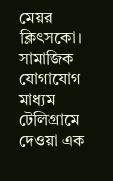মেয়র ক্লিৎসকো। সামাজিক যোগাযোগ মাধ্যম টেলিগ্রামে দেওয়া এক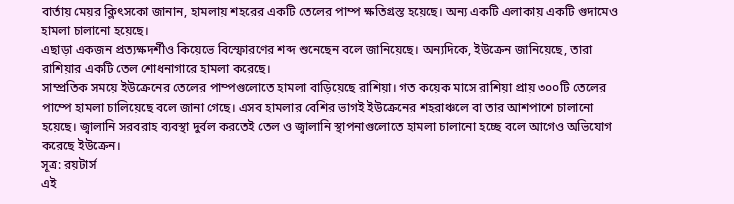বার্তায় মেয়র ক্লিৎসকো জানান, হামলায় শহরের একটি তেলের পাম্প ক্ষতিগ্রস্ত হয়েছে। অন্য একটি এলাকায় একটি গুদামেও হামলা চালানো হয়েছে।
এছাড়া একজন প্রত্যক্ষদর্শীও কিয়েভে বিস্ফোরণের শব্দ শুনেছেন বলে জানিয়েছে। অন্যদিকে, ইউক্রেন জানিয়েছে, তারা রাশিয়ার একটি তেল শোধনাগারে হামলা করেছে।
সাম্প্রতিক সময়ে ইউক্রেনের তেলের পাম্পগুলোতে হামলা বাড়িয়েছে রাশিয়া। গত কয়েক মাসে রাশিয়া প্রায় ৩০০টি তেলের পাম্পে হামলা চালিয়েছে বলে জানা গেছে। এসব হামলার বেশির ভাগই ইউক্রেনের শহরাঞ্চলে বা তার আশপাশে চালানো হয়েছে। জ্বালানি সরবরাহ ব্যবস্থা দুর্বল করতেই তেল ও জ্বালানি স্থাপনাগুলোতে হামলা চালানো হচ্ছে বলে আগেও অভিযোগ করেছে ইউক্রেন।
সূত্র: রয়টার্স
এই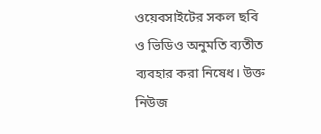ওয়েবসাইটের সকল ছবি ও ভিডিও অনুমতি ব্যতীত ব্যবহার করা নিষেধ। উক্ত নিউজ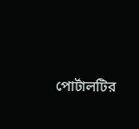পোর্টালটির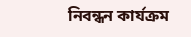নিবন্ধন কার্যক্রম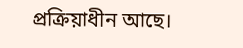প্রক্রিয়াধীন আছে।